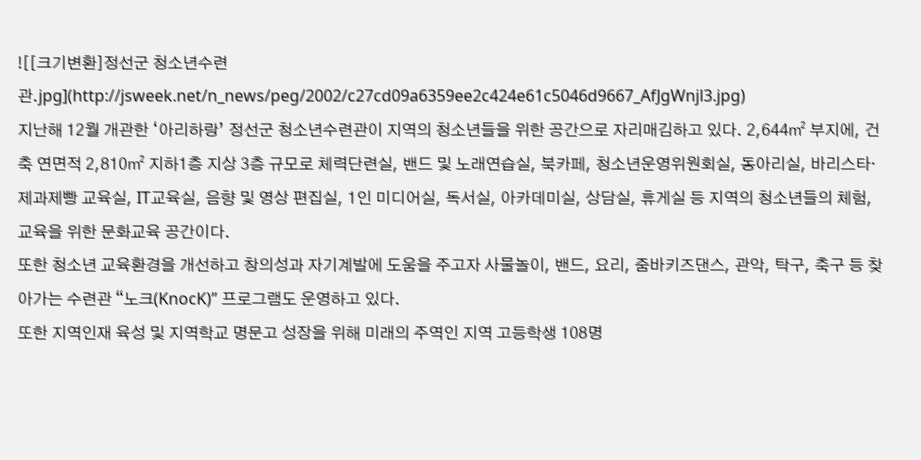![[크기변환]정선군 청소년수련관.jpg](http://jsweek.net/n_news/peg/2002/c27cd09a6359ee2c424e61c5046d9667_AfJgWnjl3.jpg)
지난해 12월 개관한 ‘아리하랑’ 정선군 청소년수련관이 지역의 청소년들을 위한 공간으로 자리매김하고 있다. 2,644㎡ 부지에, 건축 연면적 2,810㎡ 지하1층 지상 3층 규모로 체력단련실, 밴드 및 노래연습실, 북카페, 청소년운영위원회실, 동아리실, 바리스타·제과제빵 교육실, IT교육실, 음향 및 영상 편집실, 1인 미디어실, 독서실, 아카데미실, 상담실, 휴게실 등 지역의 청소년들의 체험, 교육을 위한 문화교육 공간이다.
또한 청소년 교육환경을 개선하고 창의성과 자기계발에 도움을 주고자 사물놀이, 밴드, 요리, 줌바키즈댄스, 관악, 탁구, 축구 등 찾아가는 수련관 “노크(KnocK)” 프로그램도 운영하고 있다.
또한 지역인재 육성 및 지역학교 명문고 성장을 위해 미래의 주역인 지역 고등학생 108명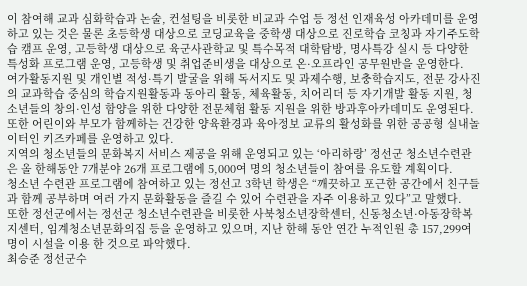이 참여해 교과 심화학습과 논술, 컨설팅을 비롯한 비교과 수업 등 정선 인재육성 아카데미를 운영하고 있는 것은 물론 초등학생 대상으로 코딩교육을 중학생 대상으로 진로학습 코칭과 자기주도학습 캠프 운영, 고등학생 대상으로 육군사관학교 및 특수목적 대학탐방, 명사특강 실시 등 다양한 특성화 프로그램 운영, 고등학생 및 취업준비생을 대상으로 온·오프라인 공무원반을 운영한다.
여가활동지원 및 개인별 적성·특기 발굴을 위해 독서지도 및 과제수행, 보충학습지도, 전문 강사진의 교과학습 중심의 학습지원활동과 동아리 활동, 체육활동, 치어리더 등 자기개발 활동 지원, 청소년들의 창의·인성 함양을 위한 다양한 전문체험 활동 지원을 위한 방과후아카데미도 운영된다.
또한 어린이와 부모가 함께하는 건강한 양육환경과 육아정보 교류의 활성화를 위한 공공형 실내놀이터인 키즈카페를 운영하고 있다.
지역의 청소년들의 문화복지 서비스 제공을 위해 운영되고 있는 ‘아리하랑’ 정선군 청소년수련관은 올 한해동안 7개분야 26개 프로그램에 5,000여 명의 청소년들이 참여를 유도할 계획이다.
청소년 수련관 프로그램에 참여하고 있는 정선고 3학년 학생은 “깨끗하고 포근한 공간에서 친구들과 함께 공부하며 여러 가지 문화활동을 즐길 수 있어 수련관을 자주 이용하고 있다”고 말했다.
또한 정선군에서는 정선군 청소년수련관을 비롯한 사북청소년장학센터, 신동청소년·아동장학복지센터, 임계청소년문화의집 등을 운영하고 있으며, 지난 한해 동안 연간 누적인원 총 157,299여명이 시설을 이용 한 것으로 파악했다.
최승준 정선군수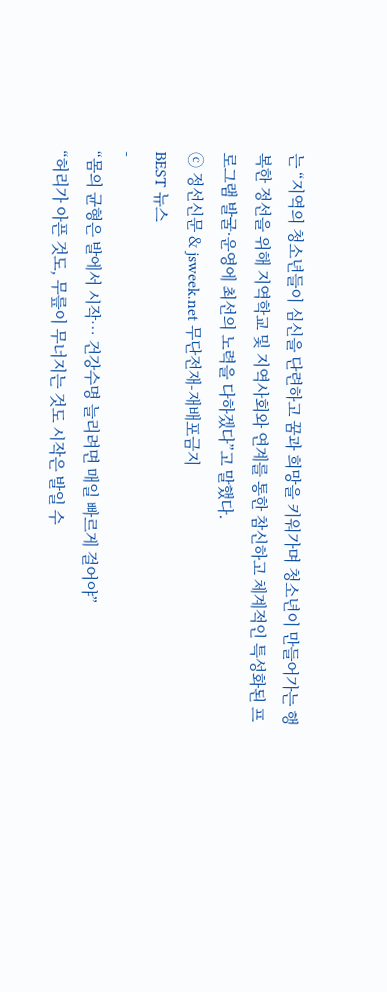는 “지역의 청소년들이 심신을 단련하고 꿈과 희망을 키워가며 청소년이 만들어가는 행복한 정선을 위해 지역학교 및 지역사회와 연계를 통한 참신하고 체계적인 특성화된 프로그램 발굴·운영에 최선의 노력을 다하겠다”고 말했다.
ⓒ 정선신문 & jsweek.net 무단전재-재배포금지
BEST 뉴스
-
“몸의 균형은 발에서 시작… 건강수명 늘리려면 매일 빠르게 걸어야”
“허리가 아픈 것도, 무릎이 무너지는 것도 시작은 발일 수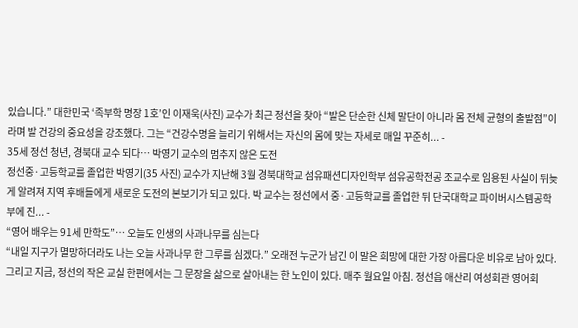있습니다.” 대한민국 ‘족부학 명장 1호’인 이재욱(사진) 교수가 최근 정선을 찾아 “발은 단순한 신체 말단이 아니라 몸 전체 균형의 출발점”이라며 발 건강의 중요성을 강조했다. 그는 “건강수명을 늘리기 위해서는 자신의 몸에 맞는 자세로 매일 꾸준히... -
35세 정선 청년, 경북대 교수 되다… 박영기 교수의 멈추지 않은 도전
정선중·고등학교를 졸업한 박영기(35 사진) 교수가 지난해 3월 경북대학교 섬유패션디자인학부 섬유공학전공 조교수로 임용된 사실이 뒤늦게 알려져 지역 후배들에게 새로운 도전의 본보기가 되고 있다. 박 교수는 정선에서 중·고등학교를 졸업한 뒤 단국대학교 파이버시스템공학부에 진... -
“영어 배우는 91세 만학도”… 오늘도 인생의 사과나무를 심는다
“내일 지구가 멸망하더라도 나는 오늘 사과나무 한 그루를 심겠다.” 오래전 누군가 남긴 이 말은 희망에 대한 가장 아름다운 비유로 남아 있다. 그리고 지금, 정선의 작은 교실 한편에서는 그 문장을 삶으로 살아내는 한 노인이 있다. 매주 월요일 아침. 정선읍 애산리 여성회관 영어회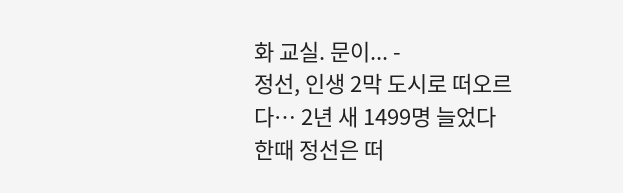화 교실. 문이... -
정선, 인생 2막 도시로 떠오르다… 2년 새 1499명 늘었다
한때 정선은 떠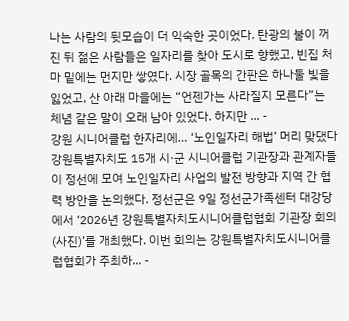나는 사람의 뒷모습이 더 익숙한 곳이었다. 탄광의 불이 꺼진 뒤 젊은 사람들은 일자리를 찾아 도시로 향했고, 빈집 처마 밑에는 먼지만 쌓였다. 시장 골목의 간판은 하나둘 빛을 잃었고, 산 아래 마을에는 “언젠가는 사라질지 모른다”는 체념 같은 말이 오래 남아 있었다. 하지만 ... -
강원 시니어클럽 한자리에… ‘노인일자리 해법’ 머리 맞댔다
강원특별자치도 15개 시·군 시니어클럽 기관장과 관계자들이 정선에 모여 노인일자리 사업의 발전 방향과 지역 간 협력 방안을 논의했다. 정선군은 9일 정선군가족센터 대강당에서 ‘2026년 강원특별자치도시니어클럽협회 기관장 회의(사진)’를 개최했다. 이번 회의는 강원특별자치도시니어클럽협회가 주최하... -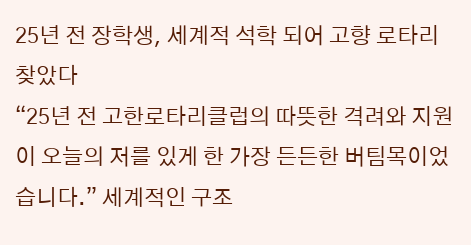25년 전 장학생, 세계적 석학 되어 고향 로타리 찾았다
“25년 전 고한로타리클럽의 따뜻한 격려와 지원이 오늘의 저를 있게 한 가장 든든한 버팀목이었습니다.” 세계적인 구조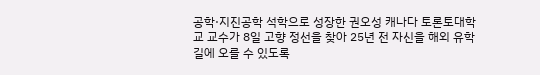공학·지진공학 석학으로 성장한 권오성 캐나다 토론토대학교 교수가 8일 고향 정선을 찾아 25년 전 자신을 해외 유학길에 오를 수 있도록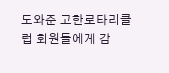도와준 고한로타리클럽 회원들에게 감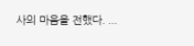사의 마음을 전했다. ...